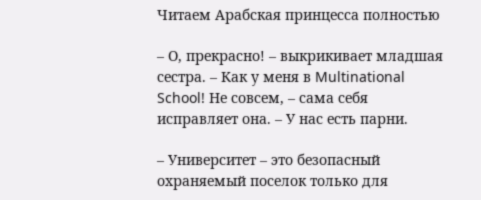Читаем Арабская принцесса полностью

– О, прекрасно! – выкрикивает младшая сестра. – Как у меня в Multinational School! Не совсем, – сама себя исправляет она. – У нас есть парни.

– Университет – это безопасный охраняемый поселок только для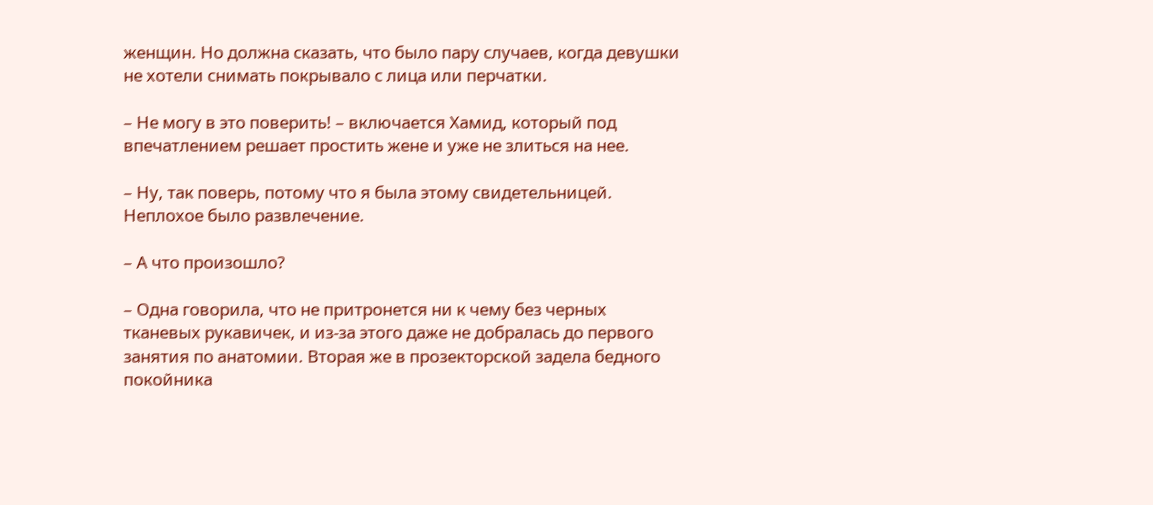женщин. Но должна сказать, что было пару случаев, когда девушки не хотели снимать покрывало с лица или перчатки.

– Не могу в это поверить! – включается Хамид, который под впечатлением решает простить жене и уже не злиться на нее.

– Ну, так поверь, потому что я была этому свидетельницей. Неплохое было развлечение.

– А что произошло?

– Одна говорила, что не притронется ни к чему без черных тканевых рукавичек, и из-за этого даже не добралась до первого занятия по анатомии. Вторая же в прозекторской задела бедного покойника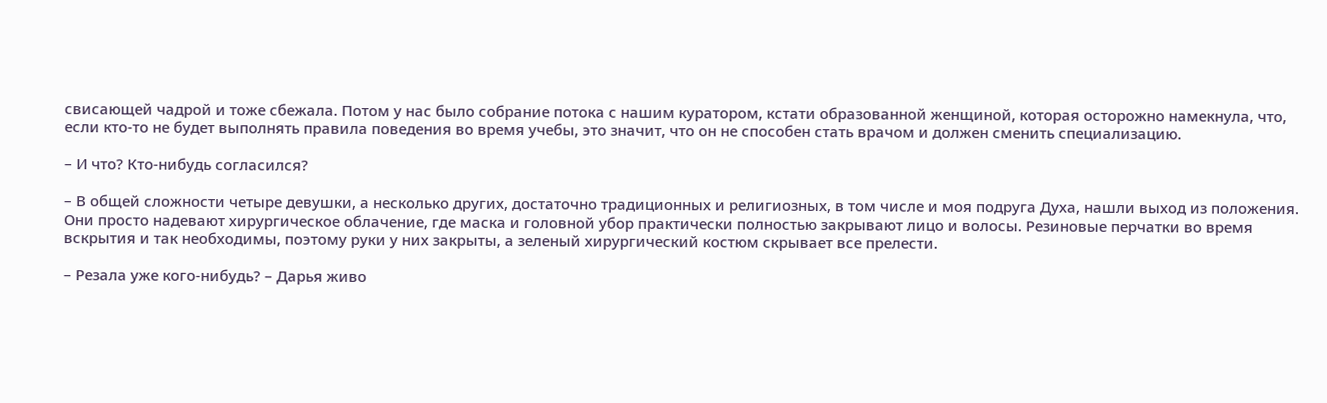свисающей чадрой и тоже сбежала. Потом у нас было собрание потока с нашим куратором, кстати образованной женщиной, которая осторожно намекнула, что, если кто-то не будет выполнять правила поведения во время учебы, это значит, что он не способен стать врачом и должен сменить специализацию.

– И что? Кто-нибудь согласился?

– В общей сложности четыре девушки, а несколько других, достаточно традиционных и религиозных, в том числе и моя подруга Духа, нашли выход из положения. Они просто надевают хирургическое облачение, где маска и головной убор практически полностью закрывают лицо и волосы. Резиновые перчатки во время вскрытия и так необходимы, поэтому руки у них закрыты, а зеленый хирургический костюм скрывает все прелести.

– Резала уже кого-нибудь? – Дарья живо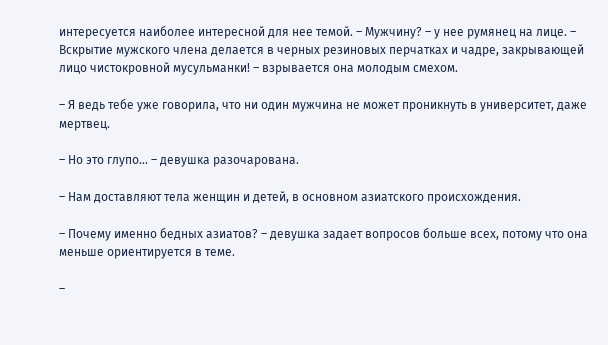интересуется наиболее интересной для нее темой. – Мужчину? – у нее румянец на лице. – Вскрытие мужского члена делается в черных резиновых перчатках и чадре, закрывающей лицо чистокровной мусульманки! – взрывается она молодым смехом.

– Я ведь тебе уже говорила, что ни один мужчина не может проникнуть в университет, даже мертвец.

– Но это глупо… – девушка разочарована.

– Нам доставляют тела женщин и детей, в основном азиатского происхождения.

– Почему именно бедных азиатов? – девушка задает вопросов больше всех, потому что она меньше ориентируется в теме.

–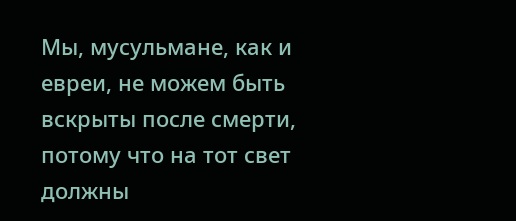Мы, мусульмане, как и евреи, не можем быть вскрыты после смерти, потому что на тот свет должны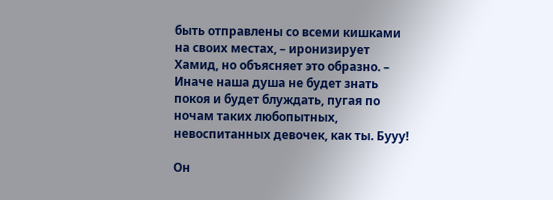быть отправлены со всеми кишками на своих местах, – иронизирует Хамид, но объясняет это образно. – Иначе наша душа не будет знать покоя и будет блуждать, пугая по ночам таких любопытных, невоспитанных девочек, как ты. Бууу!

Он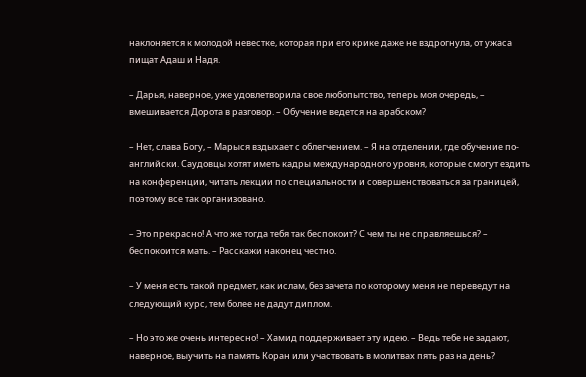наклоняется к молодой невестке, которая при его крике даже не вздрогнула, от ужаса пищат Адаш и Надя.

– Дарья, наверное, уже удовлетворила свое любопытство, теперь моя очередь, – вмешивается Дорота в разговор. – Обучение ведется на арабском?

– Нет, слава Богу, – Марыся вздыхает с облегчением. – Я на отделении, где обучение по-английски. Саудовцы хотят иметь кадры международного уровня, которые смогут ездить на конференции, читать лекции по специальности и совершенствоваться за границей, поэтому все так организовано.

– Это прекрасно! А что же тогда тебя так беспокоит? С чем ты не справляешься? – беспокоится мать. – Расскажи наконец честно.

– У меня есть такой предмет, как ислам, без зачета по которому меня не переведут на следующий курс, тем более не дадут диплом.

– Но это же очень интересно! – Хамид поддерживает эту идею. – Ведь тебе не задают, наверное, выучить на память Коран или участвовать в молитвах пять раз на день?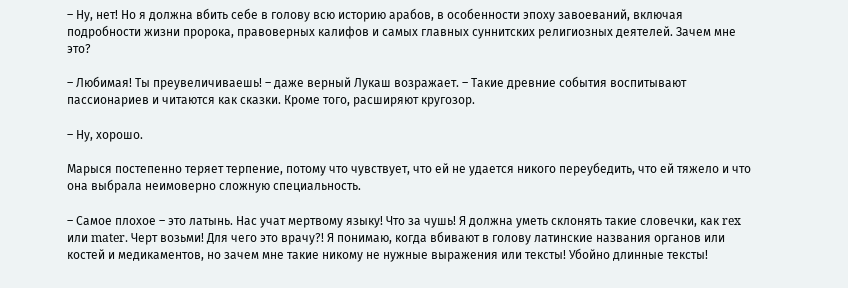– Ну, нет! Но я должна вбить себе в голову всю историю арабов, в особенности эпоху завоеваний, включая подробности жизни пророка, правоверных калифов и самых главных суннитских религиозных деятелей. Зачем мне это?

– Любимая! Ты преувеличиваешь! – даже верный Лукаш возражает. – Такие древние события воспитывают пассионариев и читаются как сказки. Кроме того, расширяют кругозор.

– Ну, хорошо.

Марыся постепенно теряет терпение, потому что чувствует, что ей не удается никого переубедить, что ей тяжело и что она выбрала неимоверно сложную специальность.

– Самое плохое – это латынь. Нас учат мертвому языку! Что за чушь! Я должна уметь склонять такие словечки, как rex или mater. Черт возьми! Для чего это врачу?! Я понимаю, когда вбивают в голову латинские названия органов или костей и медикаментов, но зачем мне такие никому не нужные выражения или тексты! Убойно длинные тексты!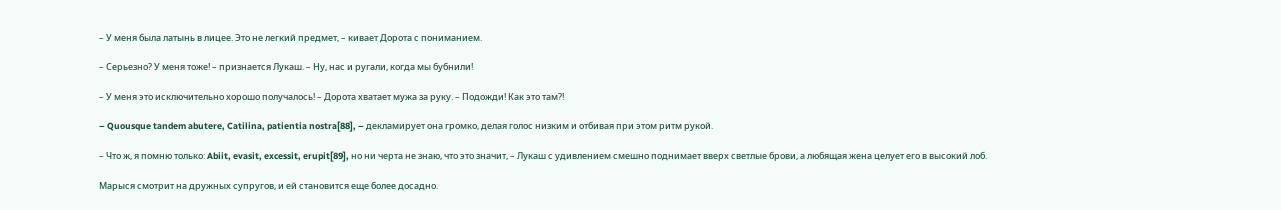– У меня была латынь в лицее. Это не легкий предмет, – кивает Дорота с пониманием.

– Серьезно? У меня тоже! – признается Лукаш. – Ну, нас и ругали, когда мы бубнили!

– У меня это исключительно хорошо получалось! – Дорота хватает мужа за руку. – Подожди! Как это там?!

– Quousque tandem abutere, Catilina, patientia nostra[88], – декламирует она громко, делая голос низким и отбивая при этом ритм рукой.

– Что ж, я помню только: Abiit, evasit, excessit, erupit[89], но ни черта не знаю, что это значит, – Лукаш с удивлением смешно поднимает вверх светлые брови, а любящая жена целует его в высокий лоб.

Марыся смотрит на дружных супругов, и ей становится еще более досадно.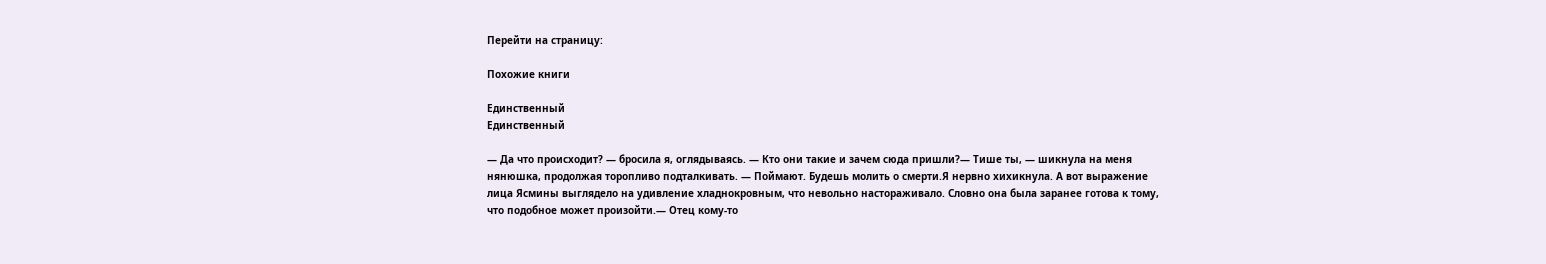Перейти на страницу:

Похожие книги

Единственный
Единственный

— Да что происходит? — бросила я, оглядываясь. — Кто они такие и зачем сюда пришли?— Тише ты, — шикнула на меня нянюшка, продолжая торопливо подталкивать. — Поймают. Будешь молить о смерти.Я нервно хихикнула. А вот выражение лица Ясмины выглядело на удивление хладнокровным, что невольно настораживало. Словно она была заранее готова к тому, что подобное может произойти.— Отец кому-то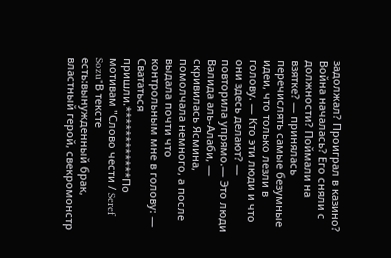задолжал? Проиграл в казино? Война началась? Его сняли с должности? Поймали на взятке? — принялась перечислять самые безумные идеи, что только лезли в голову. — Кто эти люди и что они здесь делают? — повторила упрямо.— Это люди Валида аль-Алаби, — скривилась Ясмина, помолчала немного, а после выдала почти что контрольным мне в голову: — Свататься пришли.************По мотивам "Слово чести / Seref Sozu"В тексте есть:вынужденный брак, властный герой, свекромонстр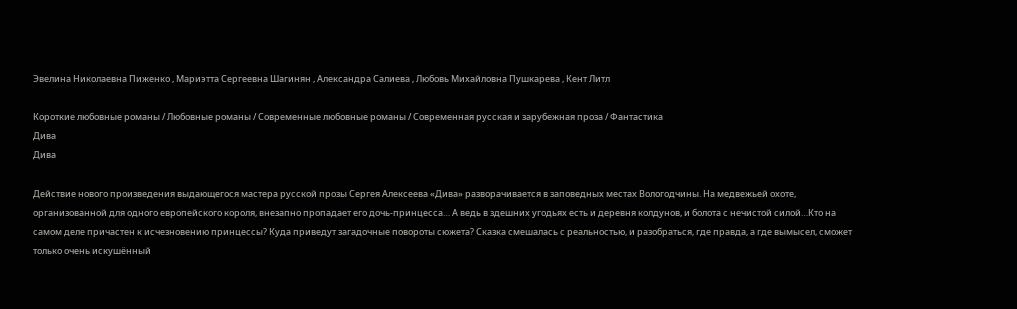Эвелина Николаевна Пиженко , Мариэтта Сергеевна Шагинян , Александра Салиева , Любовь Михайловна Пушкарева , Кент Литл

Короткие любовные романы / Любовные романы / Современные любовные романы / Современная русская и зарубежная проза / Фантастика
Дива
Дива

Действие нового произведения выдающегося мастера русской прозы Сергея Алексеева «Дива» разворачивается в заповедных местах Вологодчины. На медвежьей охоте, организованной для одного европейского короля, внезапно пропадает его дочь-принцесса… А ведь в здешних угодьях есть и деревня колдунов, и болота с нечистой силой…Кто на самом деле причастен к исчезновению принцессы? Куда приведут загадочные повороты сюжета? Сказка смешалась с реальностью, и разобраться, где правда, а где вымысел, сможет только очень искушённый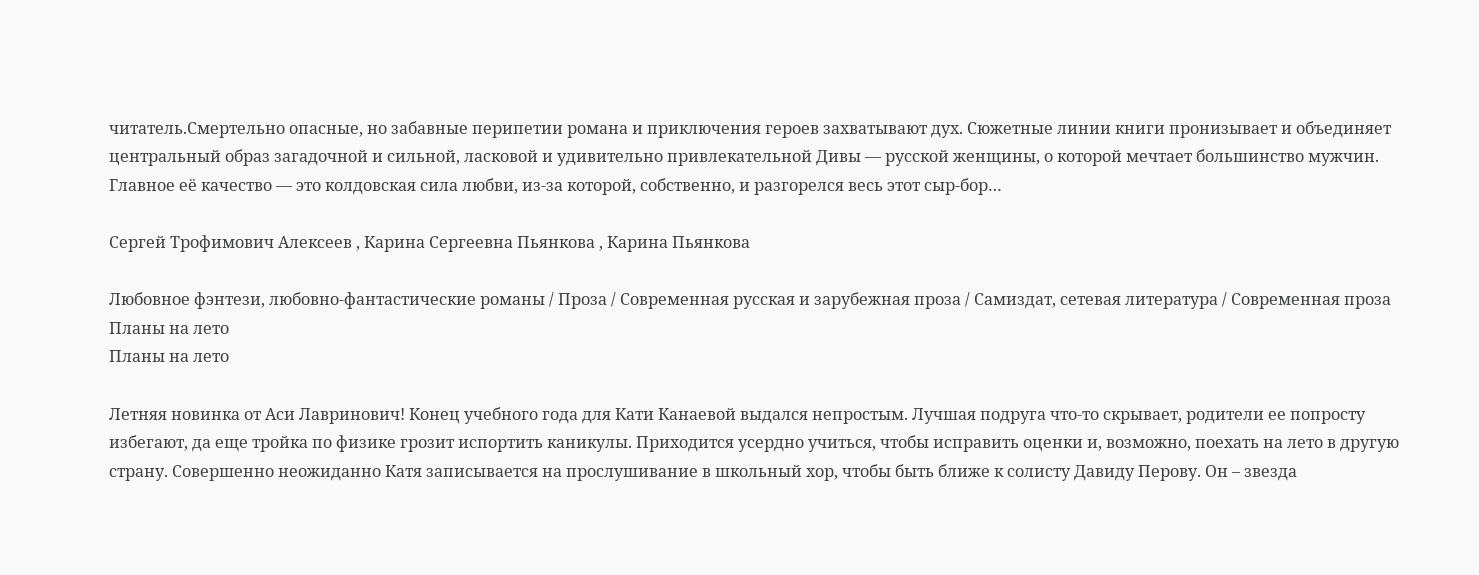читатель.Смертельно опасные, но забавные перипетии романа и приключения героев захватывают дух. Сюжетные линии книги пронизывает и объединяет центральный образ загадочной и сильной, ласковой и удивительно привлекательной Дивы — русской женщины, о которой мечтает большинство мужчин. Главное её качество — это колдовская сила любви, из-за которой, собственно, и разгорелся весь этот сыр-бор…

Сергей Трофимович Алексеев , Карина Сергеевна Пьянкова , Карина Пьянкова

Любовное фэнтези, любовно-фантастические романы / Проза / Современная русская и зарубежная проза / Самиздат, сетевая литература / Современная проза
Планы на лето
Планы на лето

Летняя новинка от Аси Лавринович! Конец учебного года для Кати Канаевой выдался непростым. Лучшая подруга что-то скрывает, родители ее попросту избегают, да еще тройка по физике грозит испортить каникулы. Приходится усердно учиться, чтобы исправить оценки и, возможно, поехать на лето в другую страну. Совершенно неожиданно Катя записывается на прослушивание в школьный хор, чтобы быть ближе к солисту Давиду Перову. Он – звезда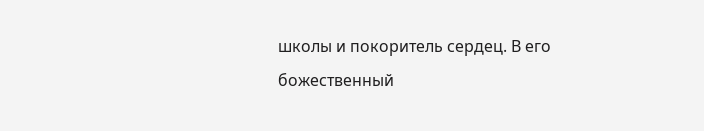школы и покоритель сердец. В его божественный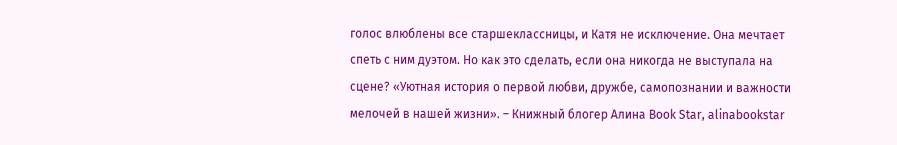голос влюблены все старшеклассницы, и Катя не исключение. Она мечтает спеть с ним дуэтом. Но как это сделать, если она никогда не выступала на сцене? «Уютная история о первой любви, дружбе, самопознании и важности мелочей в нашей жизни». – Книжный блогер Алина Book Star, alinabookstar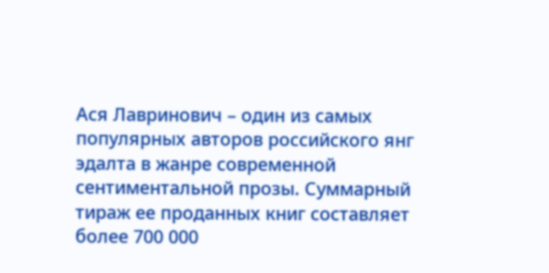Ася Лавринович – один из самых популярных авторов российского янг эдалта в жанре современной сентиментальной прозы. Суммарный тираж ее проданных книг составляет более 700 000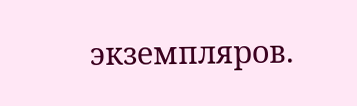экземпляров.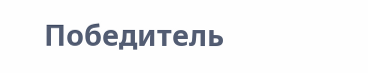Победитель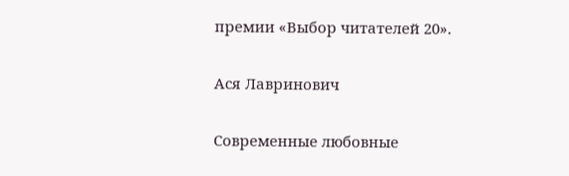премии «Выбор читателей 20».

Ася Лавринович

Современные любовные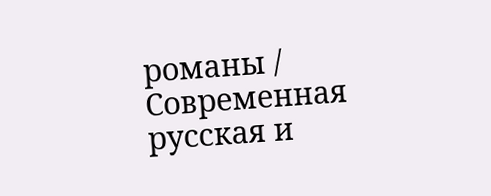романы / Современная русская и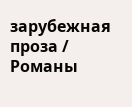зарубежная проза / Романы